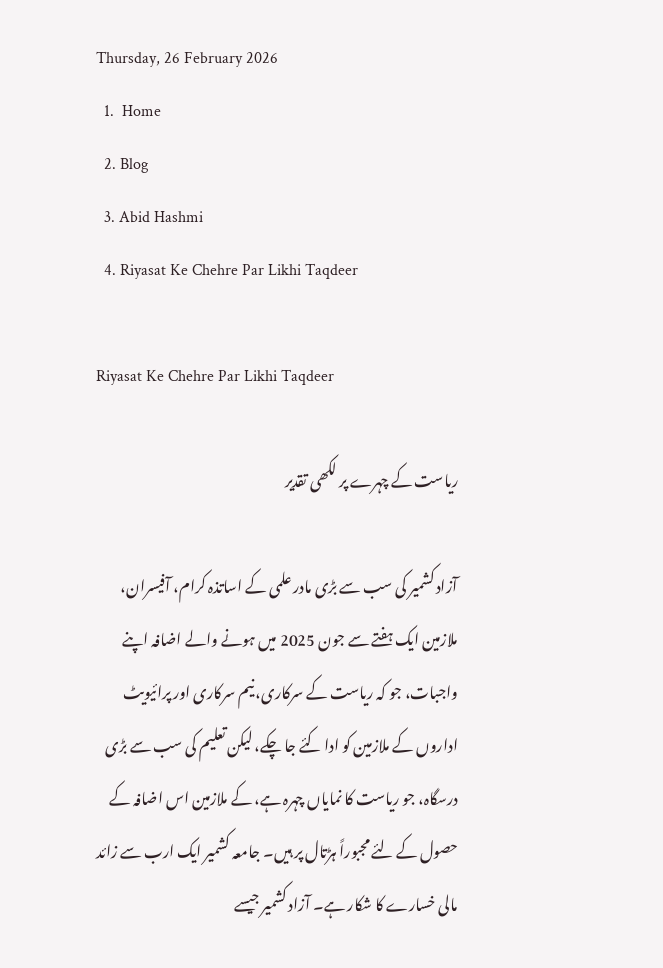Thursday, 26 February 2026
  1.  Home
  2. Blog
  3. Abid Hashmi
  4. Riyasat Ke Chehre Par Likhi Taqdeer

Riyasat Ke Chehre Par Likhi Taqdeer

ریاست کے چہرے پر لکھی تقدیر

آزاد کشمیر کی سب سے بڑی مادر علمی کے اساتذہ کرام، آفیسران، ملازمین ایک ہفتے سے جون 2025 میں ہونے والے اضافہ اپنے واجبات، جو کہ ریاست کے سرکاری، نیم سرکاری اور پرائیویٹ اداروں کے ملازمین کو ادا کئے جا چکے، لیکن تعلیم کی سب سے بڑی درسگاہ، جو ریاست کا نمایاں چہرہ ہے، کے ملازمین اس اضافہ کے حصول کے لئے مجبوراً ہڑتال پر ہیں۔ جامعہ کشمیر ایک ارب سے زائد مالی خسارے کا شکار ہے۔ آزاد کشمیر جیسے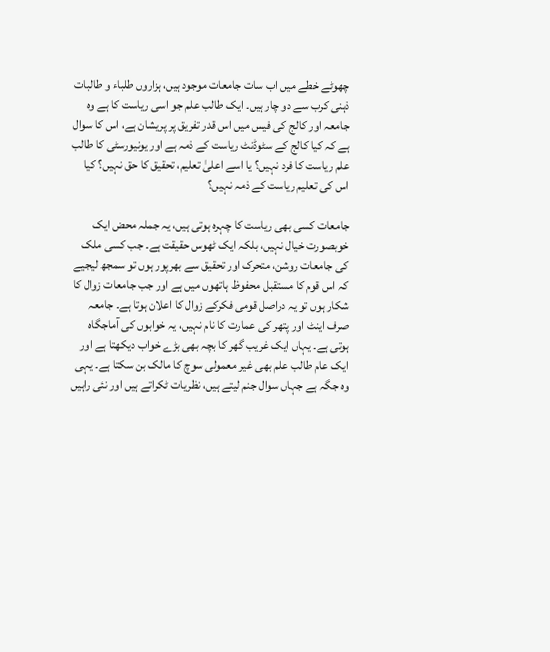چھوٹے خطے میں اب سات جامعات موجود ہیں، ہزاروں طلباء و طالبات ذہنی کرب سے دو چار ہیں۔ ایک طالب علم جو اسی ریاست کا ہے وہ جامعہ اور کالج کی فیس میں اس قدر تفریق پر پریشان ہے، اس کا سوال ہے کہ کیا کالج کے سٹوڈنٹ ریاست کے ذمہ ہے اور یونیورسٹی کا طالب علم ریاست کا فرد نہیں؟ یا اسے اعلیٰ تعلیم، تحقیق کا حق نہیں؟ کیا اس کی تعلیم ریاست کے ذمہ نہیں؟

جامعات کسی بھی ریاست کا چہرہ ہوتی ہیں، یہ جملہ محض ایک خوبصورت خیال نہیں، بلکہ ایک ٹھوس حقیقت ہے۔ جب کسی ملک کی جامعات روشن، متحرک اور تحقیق سے بھرپور ہوں تو سمجھ لیجیے کہ اس قوم کا مستقبل محفوظ ہاتھوں میں ہے اور جب جامعات زوال کا شکار ہوں تو یہ دراصل قومی فکرکے زوال کا اعلان ہوتا ہے۔ جامعہ صرف اینٹ اور پتھر کی عمارت کا نام نہیں، یہ خوابوں کی آماجگاہ ہوتی ہے۔ یہاں ایک غریب گھر کا بچہ بھی بڑے خواب دیکھتا ہے اور ایک عام طالب علم بھی غیر معمولی سوچ کا مالک بن سکتا ہے۔ یہی وہ جگہ ہے جہاں سوال جنم لیتے ہیں، نظریات ٹکراتے ہیں اور نئی راہیں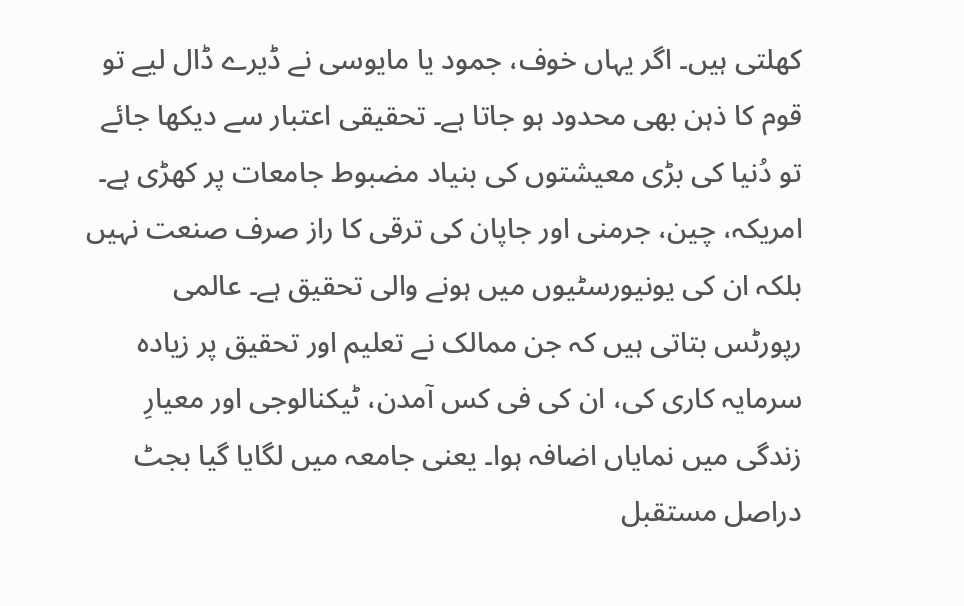کھلتی ہیں۔ اگر یہاں خوف، جمود یا مایوسی نے ڈیرے ڈال لیے تو قوم کا ذہن بھی محدود ہو جاتا ہے۔ تحقیقی اعتبار سے دیکھا جائے تو دُنیا کی بڑی معیشتوں کی بنیاد مضبوط جامعات پر کھڑی ہے۔ امریکہ، چین، جرمنی اور جاپان کی ترقی کا راز صرف صنعت نہیں بلکہ ان کی یونیورسٹیوں میں ہونے والی تحقیق ہے۔ عالمی رپورٹس بتاتی ہیں کہ جن ممالک نے تعلیم اور تحقیق پر زیادہ سرمایہ کاری کی، ان کی فی کس آمدن، ٹیکنالوجی اور معیارِ زندگی میں نمایاں اضافہ ہوا۔ یعنی جامعہ میں لگایا گیا بجٹ دراصل مستقبل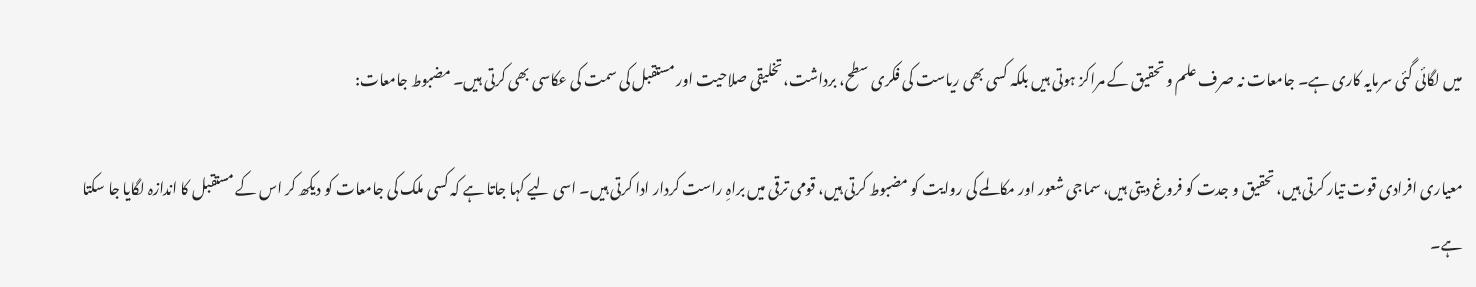میں لگائی گئی سرمایہ کاری ہے۔ جامعات نہ صرف علم و تحقیق کے مراکز ہوتی ہیں بلکہ کسی بھی ریاست کی فکری سطح، برداشت، تخلیقی صلاحیت اور مستقبل کی سمت کی عکاسی بھی کرتی ہیں۔ مضبوط جامعات:

معیاری افرادی قوت تیار کرتی ہیں، تحقیق و جدت کو فروغ دیتی ہیں، سماجی شعور اور مکالمے کی روایت کو مضبوط کرتی ہیں، قومی ترقی میں براہِ راست کردار ادا کرتی ہیں۔ اسی لیے کہا جاتا ہے کہ کسی ملک کی جامعات کو دیکھ کر اس کے مستقبل کا اندازہ لگایا جا سکتا ہے۔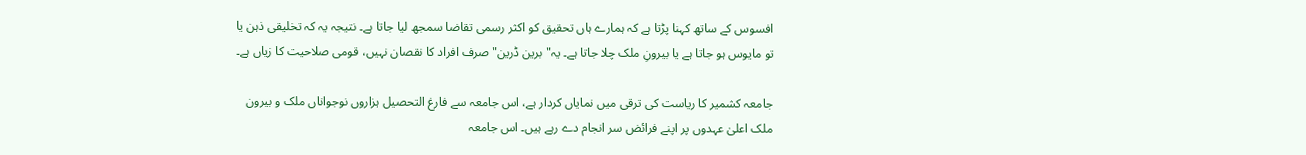افسوس کے ساتھ کہنا پڑتا ہے کہ ہمارے ہاں تحقیق کو اکثر رسمی تقاضا سمجھ لیا جاتا ہے۔ نتیجہ یہ کہ تخلیقی ذہن یا تو مایوس ہو جاتا ہے یا بیرونِ ملک چلا جاتا ہے۔ یہ"برین ڈرین"صرف افراد کا نقصان نہیں، قومی صلاحیت کا زیاں ہے۔

جامعہ کشمیر کا ریاست کی ترقی میں نمایاں کردار ہے، اس جامعہ سے فارغ التحصیل ہزاروں نوجواناں ملک و بیرون ملک اعلیٰ عہدوں پر اپنے فرائض سر انجام دے رہے ہیں۔ اس جامعہ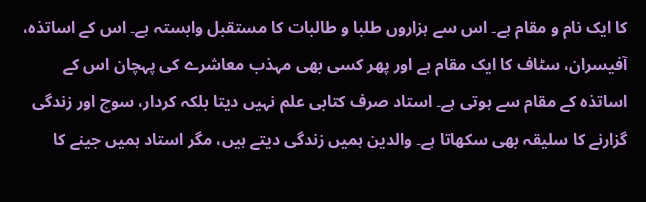کا ایک نام و مقام ہے۔ اس سے ہزاروں طلبا و طالبات کا مستقبل وابستہ ہے۔ اس کے اساتذہ، آفیسران، سٹاف کا ایک مقام ہے اور پھر کسی بھی مہذب معاشرے کی پہچان اس کے اساتذہ کے مقام سے ہوتی ہے۔ استاد صرف کتابی علم نہیں دیتا بلکہ کردار، سوچ اور زندگی گزارنے کا سلیقہ بھی سکھاتا ہے۔ والدین ہمیں زندگی دیتے ہیں، مگر استاد ہمیں جینے کا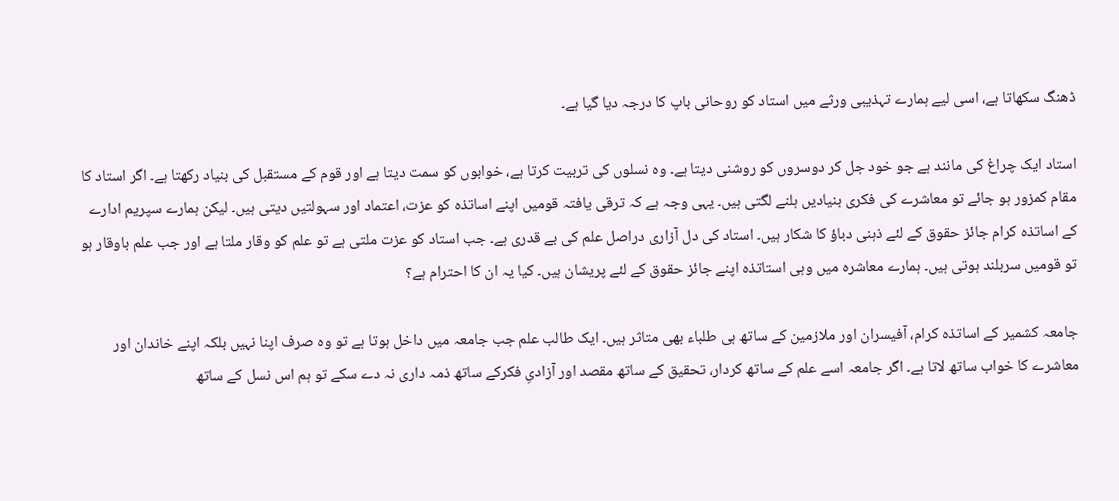ڈھنگ سکھاتا ہے، اسی لیے ہمارے تہذیبی ورثے میں استاد کو روحانی باپ کا درجہ دیا گیا ہے۔

استاد ایک چراغ کی مانند ہے جو خود جل کر دوسروں کو روشنی دیتا ہے۔ وہ نسلوں کی تربیت کرتا ہے، خوابوں کو سمت دیتا ہے اور قوم کے مستقبل کی بنیاد رکھتا ہے۔ اگر استاد کا مقام کمزور ہو جائے تو معاشرے کی فکری بنیادیں ہلنے لگتی ہیں۔ یہی وجہ ہے کہ ترقی یافتہ قومیں اپنے اساتذہ کو عزت، اعتماد اور سہولتیں دیتی ہیں۔ لیکن ہمارے سپریم ادارے کے اساتذہ کرام جائز حقوق کے لئے ذہنی دباؤ کا شکار ہیں۔ استاد کی دل آزاری دراصل علم کی بے قدری ہے۔ جب استاد کو عزت ملتی ہے تو علم کو وقار ملتا ہے اور جب علم باوقار ہو تو قومیں سربلند ہوتی ہیں۔ ہمارے معاشرہ میں وہی استاتذہ اپنے جائز حقوق کے لئے پریشان ہیں۔ کیا یہ ان کا احترام ہے؟

جامعہ کشمیر کے اساتذہ کرام، آفیسران اور ملازمین کے ساتھ ہی طلباء بھی متاثر ہیں۔ ایک طالب علم جب جامعہ میں داخل ہوتا ہے تو وہ صرف اپنا نہیں بلکہ اپنے خاندان اور معاشرے کا خواب ساتھ لاتا ہے۔ اگر جامعہ اسے علم کے ساتھ کردار، تحقیق کے ساتھ مقصد اور آزادیِ فکرکے ساتھ ذمہ داری نہ دے سکے تو ہم اس نسل کے ساتھ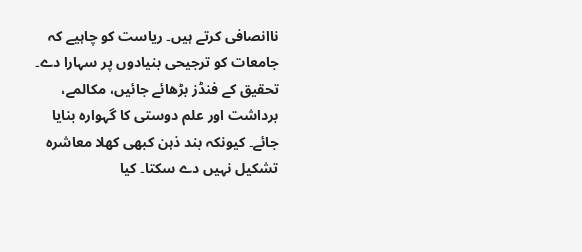ناانصافی کرتے ہیں۔ ریاست کو چاہیے کہ جامعات کو ترجیحی بنیادوں پر سہارا دے۔ تحقیق کے فنڈز بڑھائے جائیں، مکالمے، برداشت اور علم دوستی کا گہوارہ بنایا جائے۔ کیونکہ بند ذہن کبھی کھلا معاشرہ تشکیل نہیں دے سکتا۔ کیا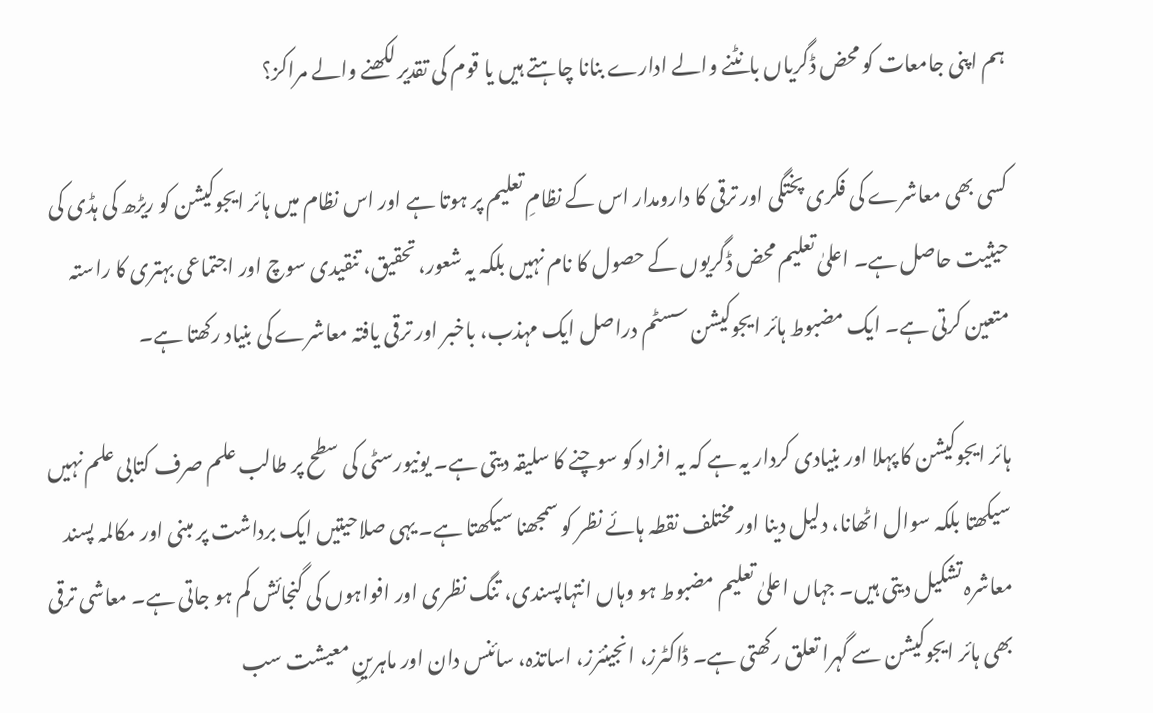ہم اپنی جامعات کو محض ڈگریاں بانٹنے والے ادارے بنانا چاہتے ہیں یا قوم کی تقدیر لکھنے والے مراکز؟

کسی بھی معاشرے کی فکری پختگی اور ترقی کا دارومدار اس کے نظامِ تعلیم پر ہوتا ہے اور اس نظام میں ہائر ایجوکیشن کو ریڑھ کی ہڈی کی حیثیت حاصل ہے۔ اعلیٰ تعلیم محض ڈگریوں کے حصول کا نام نہیں بلکہ یہ شعور، تحقیق، تنقیدی سوچ اور اجتماعی بہتری کا راستہ متعین کرتی ہے۔ ایک مضبوط ہائر ایجوکیشن سسٹم دراصل ایک مہذب، باخبر اور ترقی یافتہ معاشرے کی بنیاد رکھتا ہے۔

ہائر ایجوکیشن کا پہلا اور بنیادی کردار یہ ہے کہ یہ افراد کو سوچنے کا سلیقہ دیتی ہے۔ یونیورسٹی کی سطح پر طالب علم صرف کتابی علم نہیں سیکھتا بلکہ سوال اٹھانا، دلیل دینا اور مختلف نقطہ ہائے نظر کو سمجھنا سیکھتا ہے۔ یہی صلاحیتیں ایک برداشت پر مبنی اور مکالمہ پسند معاشرہ تشکیل دیتی ہیں۔ جہاں اعلیٰ تعلیم مضبوط ہو وہاں انتہاپسندی، تنگ نظری اور افواہوں کی گنجائش کم ہو جاتی ہے۔ معاشی ترقی بھی ہائر ایجوکیشن سے گہرا تعلق رکھتی ہے۔ ڈاکٹرز، انجینئرز، اساتذہ، سائنس دان اور ماہرینِ معیشت سب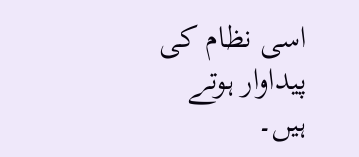اسی نظام کی پیداوار ہوتے ہیں۔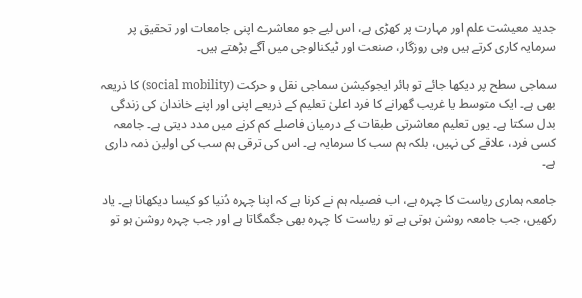جدید معیشت علم اور مہارت پر کھڑی ہے، اس لیے جو معاشرے اپنی جامعات اور تحقیق پر سرمایہ کاری کرتے ہیں وہی روزگار، صنعت اور ٹیکنالوجی میں آگے بڑھتے ہیں۔

سماجی سطح پر دیکھا جائے تو ہائر ایجوکیشن سماجی نقل و حرکت (social mobility) کا ذریعہ بھی ہے۔ ایک متوسط یا غریب گھرانے کا فرد اعلیٰ تعلیم کے ذریعے اپنی اور اپنے خاندان کی زندگی بدل سکتا ہے۔ یوں تعلیم معاشرتی طبقات کے درمیان فاصلے کم کرنے میں مدد دیتی ہے۔ جامعہ کسی فرد، علاقے کی نہیں، بلکہ ہم سب کا سرمایہ ہے۔ اس کی ترقی ہم سب کی اولین ذمہ داری ہے۔

جامعہ ہماری ریاست کا چہرہ ہے، اب فصیلہ ہم نے کرنا ہے کہ اپنا چہرہ دُنیا کو کیسا دیکھانا ہے۔ یاد رکھیں، جب جامعہ روشن ہوتی ہے تو ریاست کا چہرہ بھی جگمگاتا ہے اور جب چہرہ روشن ہو تو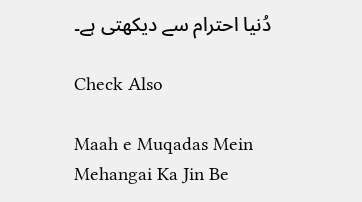دُنیا احترام سے دیکھتی ہے۔

Check Also

Maah e Muqadas Mein Mehangai Ka Jin Be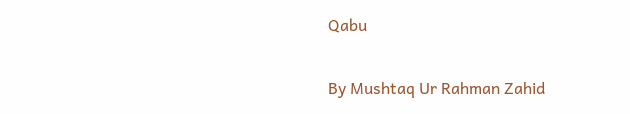Qabu

By Mushtaq Ur Rahman Zahid